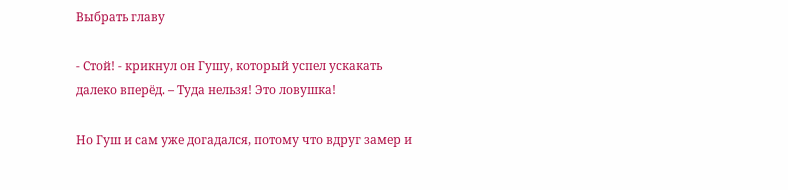Выбрать главу

- Стой! - крикнул он Гушу, который успел ускакать далеко вперёд. – Туда нельзя! Это ловушка!

Но Гуш и сам уже догадался, потому что вдруг замер и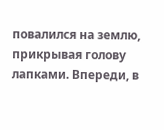повалился на землю, прикрывая голову лапками. Впереди, в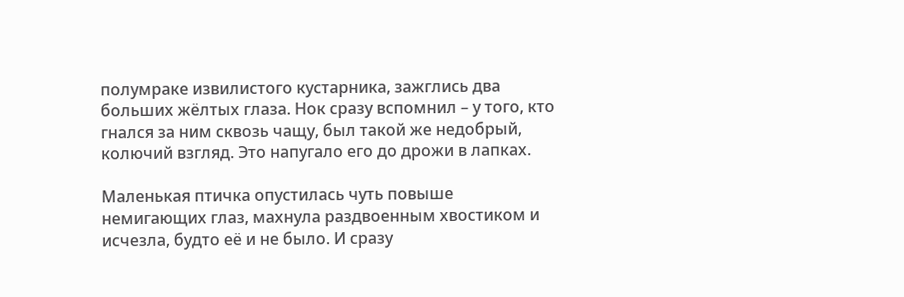полумраке извилистого кустарника, зажглись два больших жёлтых глаза. Нок сразу вспомнил – у того, кто гнался за ним сквозь чащу, был такой же недобрый, колючий взгляд. Это напугало его до дрожи в лапках.

Маленькая птичка опустилась чуть повыше немигающих глаз, махнула раздвоенным хвостиком и исчезла, будто её и не было. И сразу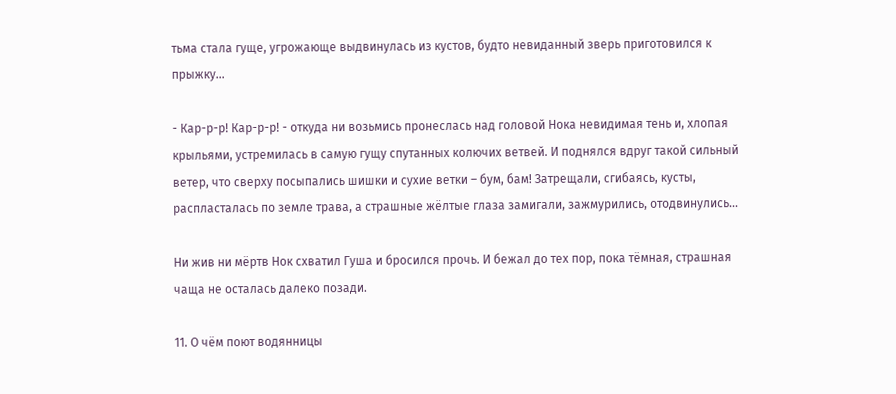тьма стала гуще, угрожающе выдвинулась из кустов, будто невиданный зверь приготовился к прыжку…

- Кар-р-р! Кар-р-р! - откуда ни возьмись пронеслась над головой Нока невидимая тень и, хлопая крыльями, устремилась в самую гущу спутанных колючих ветвей. И поднялся вдруг такой сильный ветер, что сверху посыпались шишки и сухие ветки – бум, бам! Затрещали, сгибаясь, кусты, распласталась по земле трава, а страшные жёлтые глаза замигали, зажмурились, отодвинулись…

Ни жив ни мёртв Нок схватил Гуша и бросился прочь. И бежал до тех пор, пока тёмная, страшная чаща не осталась далеко позади.

11. О чём поют водянницы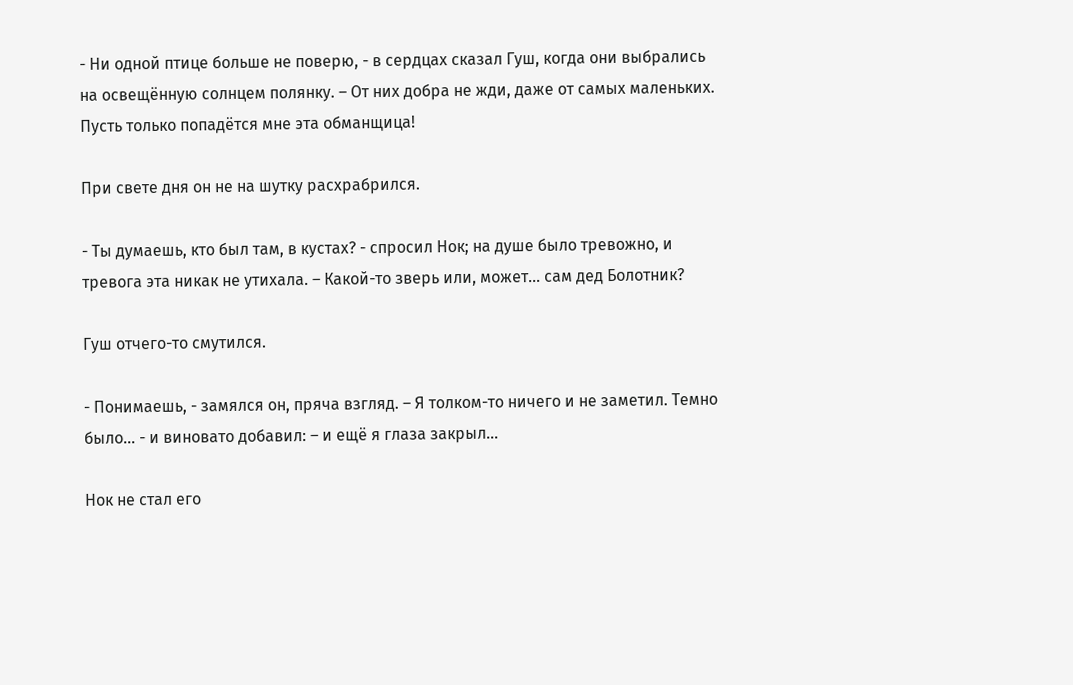- Ни одной птице больше не поверю, - в сердцах сказал Гуш, когда они выбрались на освещённую солнцем полянку. – От них добра не жди, даже от самых маленьких. Пусть только попадётся мне эта обманщица!

При свете дня он не на шутку расхрабрился.

- Ты думаешь, кто был там, в кустах? - спросил Нок; на душе было тревожно, и тревога эта никак не утихала. – Какой-то зверь или, может… сам дед Болотник?

Гуш отчего-то смутился.

- Понимаешь, - замялся он, пряча взгляд. – Я толком-то ничего и не заметил. Темно было… - и виновато добавил: – и ещё я глаза закрыл…

Нок не стал его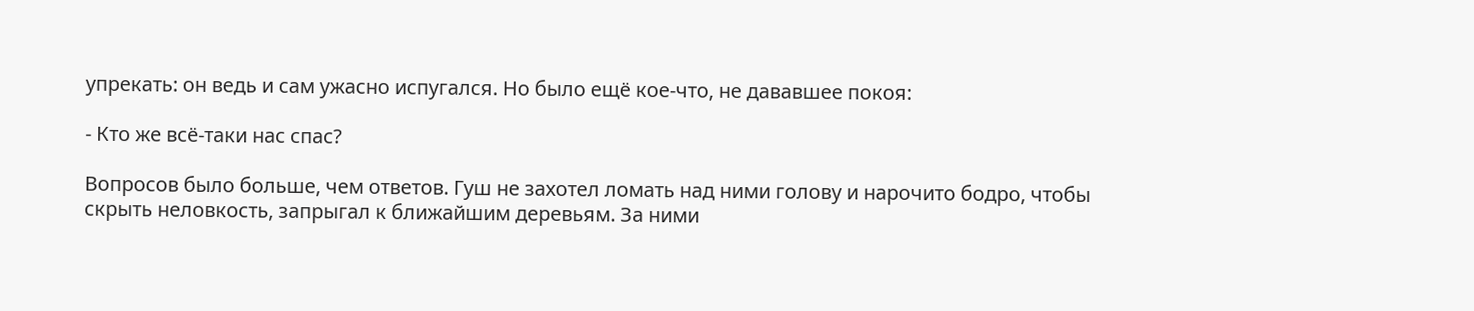упрекать: он ведь и сам ужасно испугался. Но было ещё кое-что, не дававшее покоя:

- Кто же всё-таки нас спас?

Вопросов было больше, чем ответов. Гуш не захотел ломать над ними голову и нарочито бодро, чтобы скрыть неловкость, запрыгал к ближайшим деревьям. За ними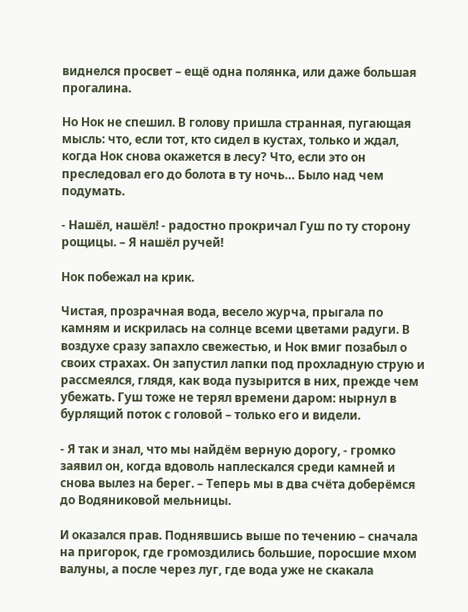виднелся просвет – ещё одна полянка, или даже большая прогалина.

Но Нок не спешил. В голову пришла странная, пугающая мысль: что, если тот, кто сидел в кустах, только и ждал, когда Нок снова окажется в лесу? Что, если это он преследовал его до болота в ту ночь… Было над чем подумать.

- Нашёл, нашёл! - радостно прокричал Гуш по ту сторону рощицы. – Я нашёл ручей!

Нок побежал на крик.

Чистая, прозрачная вода, весело журча, прыгала по камням и искрилась на солнце всеми цветами радуги. В воздухе сразу запахло свежестью, и Нок вмиг позабыл о своих страхах. Он запустил лапки под прохладную струю и рассмеялся, глядя, как вода пузырится в них, прежде чем убежать. Гуш тоже не терял времени даром: нырнул в бурлящий поток с головой – только его и видели.

- Я так и знал, что мы найдём верную дорогу, - громко заявил он, когда вдоволь наплескался среди камней и снова вылез на берег. – Теперь мы в два счёта доберёмся до Водяниковой мельницы.

И оказался прав. Поднявшись выше по течению – сначала на пригорок, где громоздились большие, поросшие мхом валуны, а после через луг, где вода уже не скакала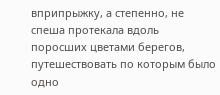вприпрыжку, а степенно, не спеша протекала вдоль поросших цветами берегов, путешествовать по которым было одно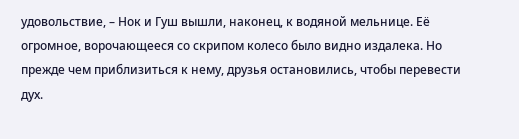удовольствие, – Нок и Гуш вышли, наконец, к водяной мельнице. Её огромное, ворочающееся со скрипом колесо было видно издалека. Но прежде чем приблизиться к нему, друзья остановились, чтобы перевести дух.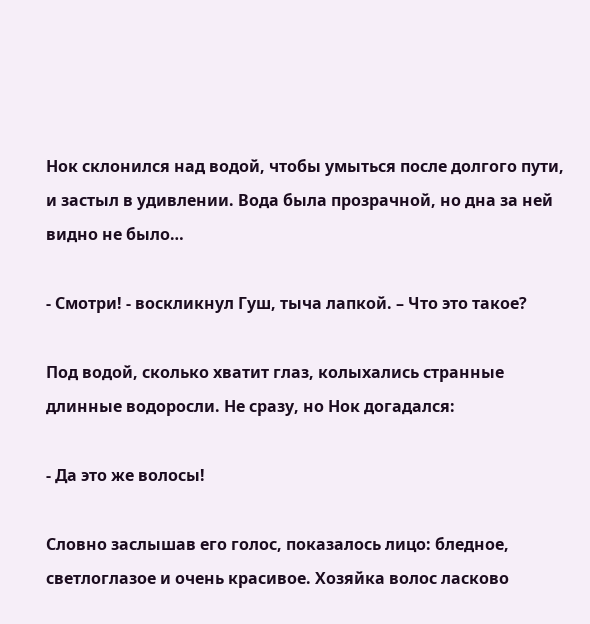Нок склонился над водой, чтобы умыться после долгого пути, и застыл в удивлении. Вода была прозрачной, но дна за ней видно не было…

- Смотри! - воскликнул Гуш, тыча лапкой. – Что это такое?

Под водой, сколько хватит глаз, колыхались странные длинные водоросли. Не сразу, но Нок догадался:

- Да это же волосы!

Словно заслышав его голос, показалось лицо: бледное, светлоглазое и очень красивое. Хозяйка волос ласково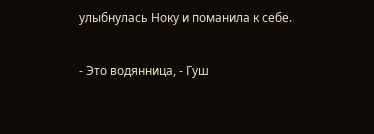улыбнулась Ноку и поманила к себе.

- Это водянница, - Гуш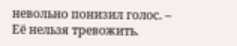невольно понизил голос. – Её нельзя тревожить.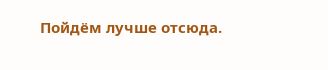Пойдём лучше отсюда.